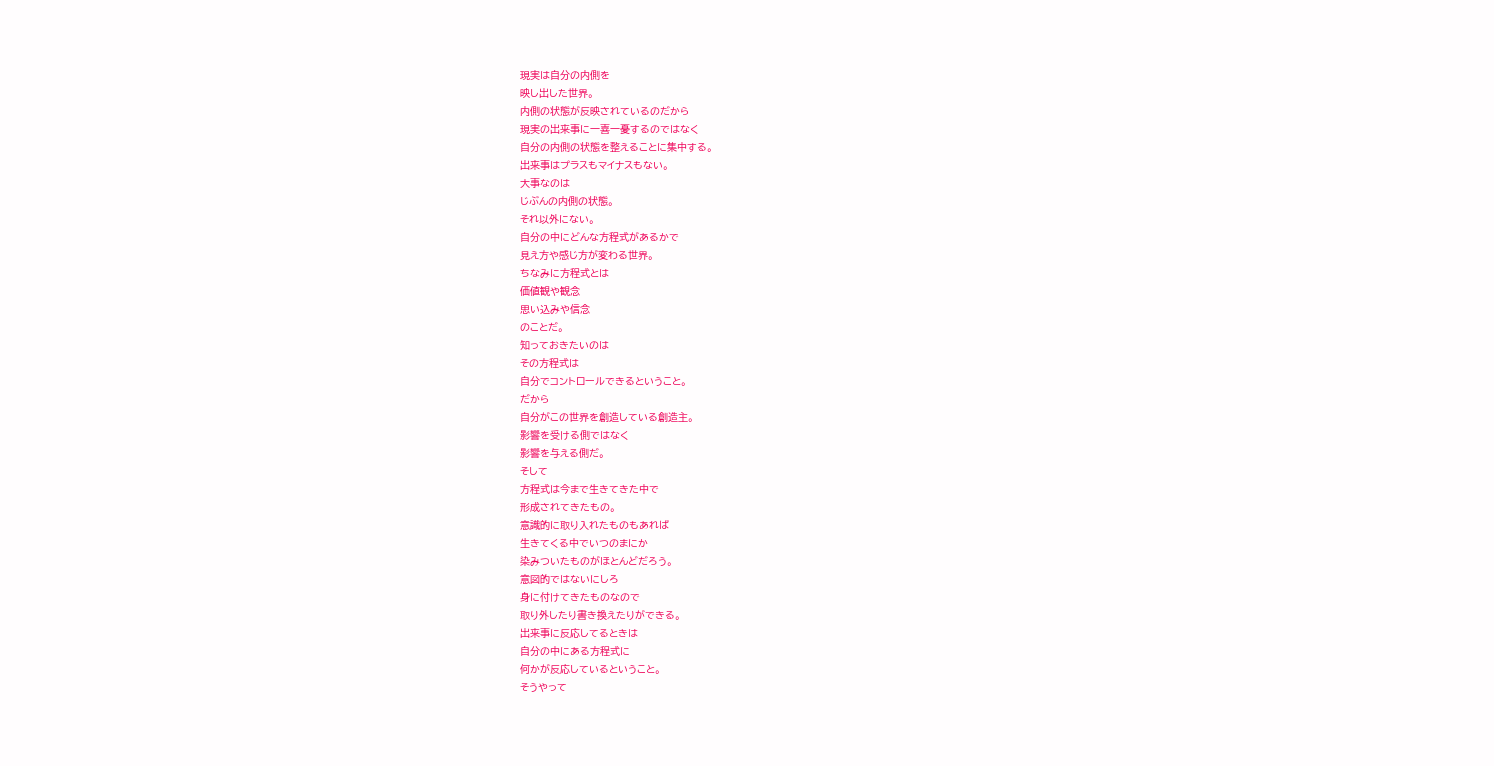現実は自分の内側を
映し出した世界。
内側の状態が反映されているのだから
現実の出来事に一喜一憂するのではなく
自分の内側の状態を整えることに集中する。
出来事はプラスもマイナスもない。
大事なのは
じぶんの内側の状態。
それ以外にない。
自分の中にどんな方程式があるかで
見え方や感じ方が変わる世界。
ちなみに方程式とは
価値観や観念
思い込みや信念
のことだ。
知っておきたいのは
その方程式は
自分でコントロールできるということ。
だから
自分がこの世界を創造している創造主。
影響を受ける側ではなく
影響を与える側だ。
そして
方程式は今まで生きてきた中で
形成されてきたもの。
意識的に取り入れたものもあれば
生きてくる中でいつのまにか
染みついたものがほとんどだろう。
意図的ではないにしろ
身に付けてきたものなので
取り外したり書き換えたりができる。
出来事に反応してるときは
自分の中にある方程式に
何かが反応しているということ。
そうやって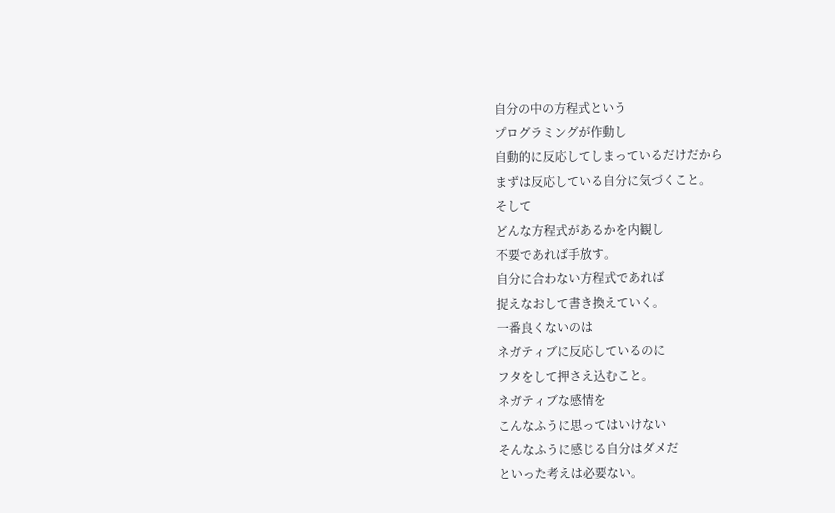自分の中の方程式という
プログラミングが作動し
自動的に反応してしまっているだけだから
まずは反応している自分に気づくこと。
そして
どんな方程式があるかを内観し
不要であれば手放す。
自分に合わない方程式であれば
捉えなおして書き換えていく。
一番良くないのは
ネガティブに反応しているのに
フタをして押さえ込むこと。
ネガティブな感情を
こんなふうに思ってはいけない
そんなふうに感じる自分はダメだ
といった考えは必要ない。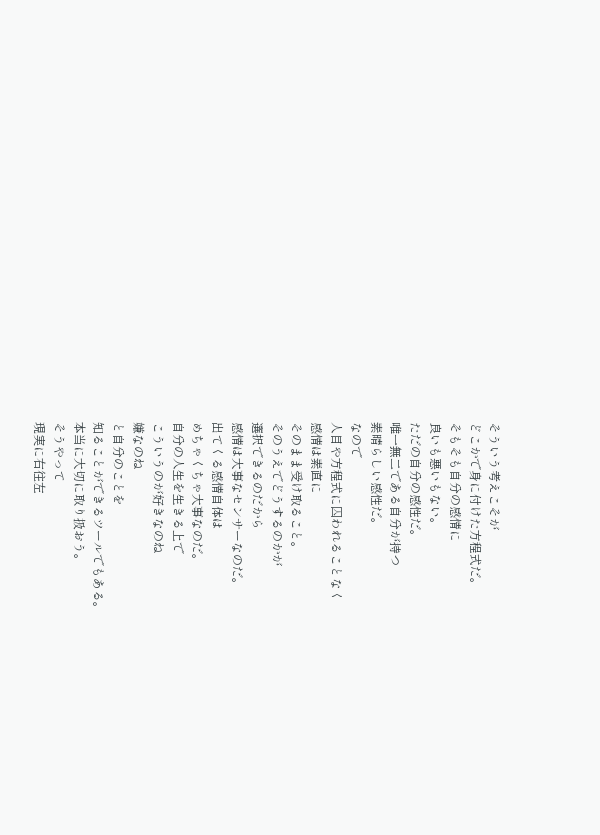そういう考えこそが
どこかで身に付けた方程式だ。
そもそも自分の感情に
良いも悪いもない。
ただの自分の感性だ。
唯一無二である自分が持つ
素晴らしい感性だ。
なので
人目や方程式に囚われることなく
感情は素直に
そのまま受け取ること。
そのうえでどうするのかが
選択できるのだから
感情は大事なセンサーなのだ。
出てくる感情自体は
めちゃくちゃ大事なのだ。
自分の人生を生きる上で
こういうのが好きなのね
嫌なのね
と自分のことを
知ることができるツールでもある。
本当に大切に取り扱おう。
そうやって
現実に右往左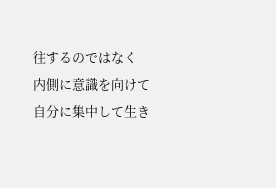往するのではなく
内側に意識を向けて
自分に集中して生き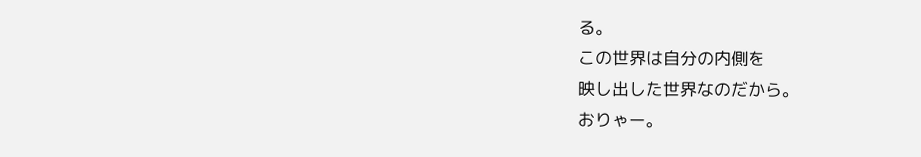る。
この世界は自分の内側を
映し出した世界なのだから。
おりゃー。